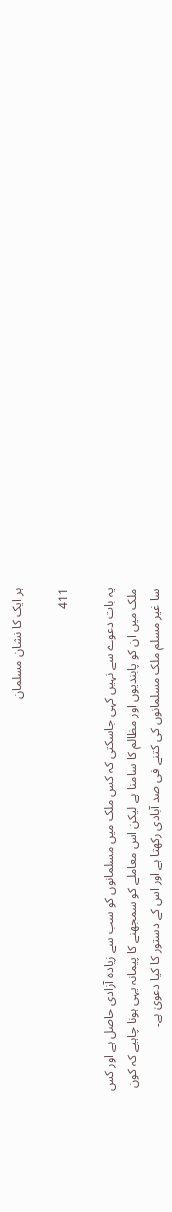ہر ایک کا نشان مسلمان

411

یہ بات دعوے سے نہیں کہی جاسکتی کہ کس ملک میں مسلمانوں کو سب سے زیادہ آزادی حاصل ہے اور کس ملک میں ان کو پابندیوں اور مظالم کا سامنا ہے لیکن اس معاملے کو سمجھنے کا پیمانہ یہی ہونا چاہیے کہ کون سا غیر مسلم ملک مسلمانوں کی کتنے فی صد آبادی رکھتا ہے اور اس کے دستور کا کیا دعویٰ ہے۔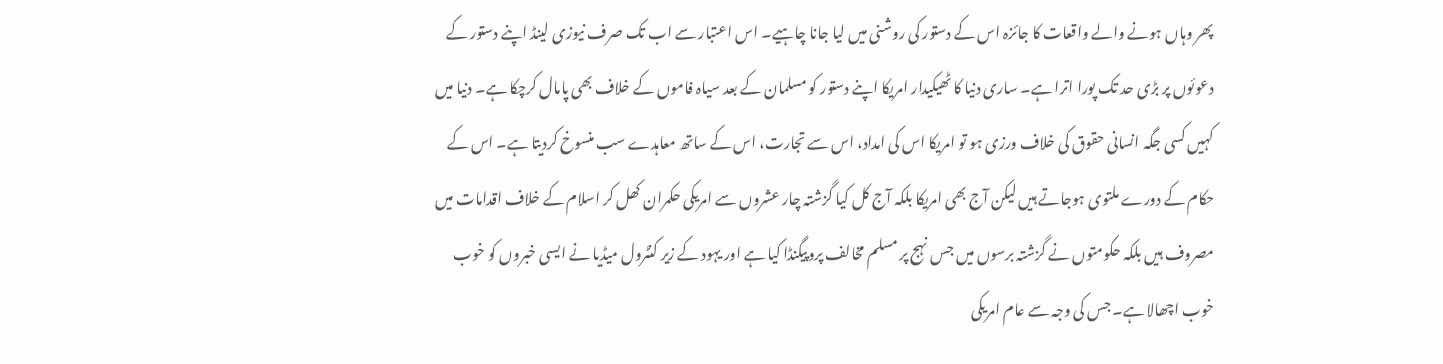پھر وہاں ہونے والے واقعات کا جائزہ اس کے دستور کی روشنی میں لیا جانا چاہیے۔ اس اعتبار سے اب تک صرف نیوزی لینڈ اپنے دستور کے دعوئوں پر بڑی حد تک پورا اترا ہے۔ ساری دنیا کا ٹھیکیدار امریکا اپنے دستور کو مسلمان کے بعد سیاہ فاموں کے خلاف بھی پامال کرچکا ہے۔ دنیا میں کہیں کسی جگہ انسانی حقوق کی خلاف ورزی ہو تو امریکا اس کی امداد، اس سے تجارت، اس کے ساتھ معاہدے سب منسوخ کردیتا ہے۔ اس کے حکام کے دورے ملتوی ہوجاتے ہیں لیکن آج بھی امریکا بلکہ آج کل کیا گزشتہ چار عشروں سے امریکی حکمران کھل کر اسلام کے خلاف اقدامات میں مصروف ہیں بلکہ حکومتوں نے گزشتہ برسوں میں جس نہج پر مسلم مخالف پروپیگنڈا کیا ہے اور یہود کے زیر کنٹرول میڈیا نے ایسی خبروں کو خوب خوب اچھالا ہے۔ جس کی وجہ سے عام امریکی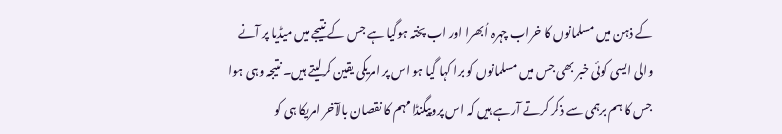کے ذہن میں مسلمانوں کا خراب چہرہ اُبھرا اور اب پختہ ہوگیا ہے جس کے نتیجے میں میڈیا پر آنے والی ایسی کوئی خبر بھی جس میں مسلمانوں کو برا کہا گیا ہو اس پر امریکی یقین کرلیتے ہیں۔ نتیجہ وہی ہوا جس کا ہم برہمی سے ذکر کرتے آرہے ہیں کہ اس پروپیگنڈا مہم کا نقصان بالآخر امریکا ہی کو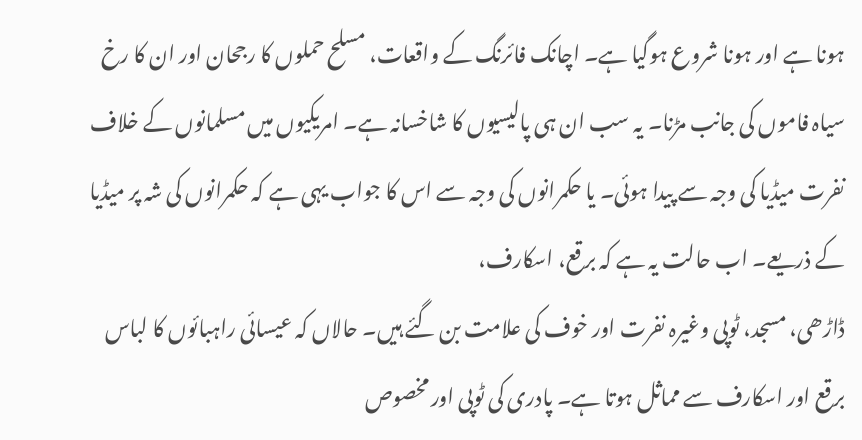ہونا ہے اور ہونا شروع ہوگیا ہے۔ اچانک فائرنگ کے واقعات، مسلح حملوں کا رجحان اور ان کا رخ سیاہ فاموں کی جانب مڑنا۔ یہ سب ان ہی پالیسیوں کا شاخسانہ ہے۔ امریکیوں میں مسلمانوں کے خلاف نفرت میڈیا کی وجہ سے پیدا ہوئی۔ یا حکمرانوں کی وجہ سے اس کا جواب یہی ہے کہ حکمرانوں کی شہ پر میڈیا کے ذریعے۔ اب حالت یہ ہے کہ برقع، اسکارف،
ڈاڑھی، مسجد، ٹوپی وغیرہ نفرت اور خوف کی علامت بن گئے ہیں۔ حالاں کہ عیسائی راہبائوں کا لباس برقع اور اسکارف سے مماثل ہوتا ہے۔ پادری کی ٹوپی اور مخصوص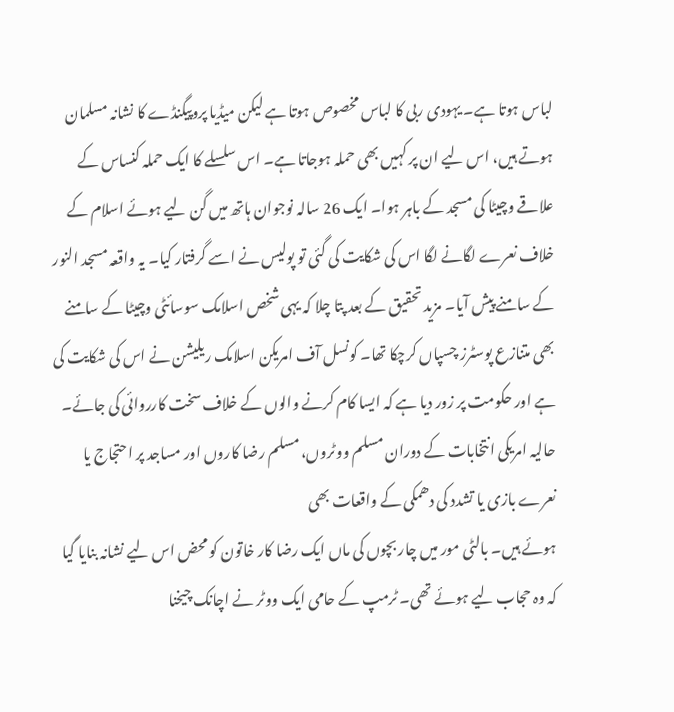لباس ہوتا ہے۔ یہودی ربی کا لباس مخصوص ہوتا ہے لیکن میڈیا پروپیگنڈے کا نشانہ مسلمان ہوتے ہیں، اس لیے ان پر کہیں بھی حملہ ہوجاتا ہے۔ اس سلسلے کا ایک حملہ کنساس کے علاقے وچیٹا کی مسجد کے باہر ہوا۔ ایک 26 سالہ نوجوان ہاتھ میں گن لیے ہوئے اسلام کے خلاف نعرے لگانے لگا اس کی شکایت کی گئی تو پولیس نے اسے گرفتار کیا۔ یہ واقعہ مسجد النور کے سامنے پیش آیا۔ مزید تحقیق کے بعد پتا چلا کہ یہی شخص اسلامک سوسائٹی وچیٹا کے سامنے بھی متنازع پوسٹرز چسپاں کرچکا تھا۔ کونسل آف امریکن اسلامک ریلیشن نے اس کی شکایت کی ہے اور حکومت پر زور دیا ہے کہ ایسا کام کرنے والوں کے خلاف سخت کارروائی کی جائے۔
حالیہ امریکی انتخابات کے دوران مسلم ووٹروں، مسلم رضا کاروں اور مساجد پر احتجاج یا نعرے بازی یا تشدد کی دھمکی کے واقعات بھی
ہوئے ہیں۔ بالٹی مور میں چار بچوں کی ماں ایک رضا کار خاتون کو محض اس لیے نشانہ بنایا گیا کہ وہ حجاب لیے ہوئے تھی۔ ٹرمپ کے حامی ایک ووٹر نے اچانک چیخنا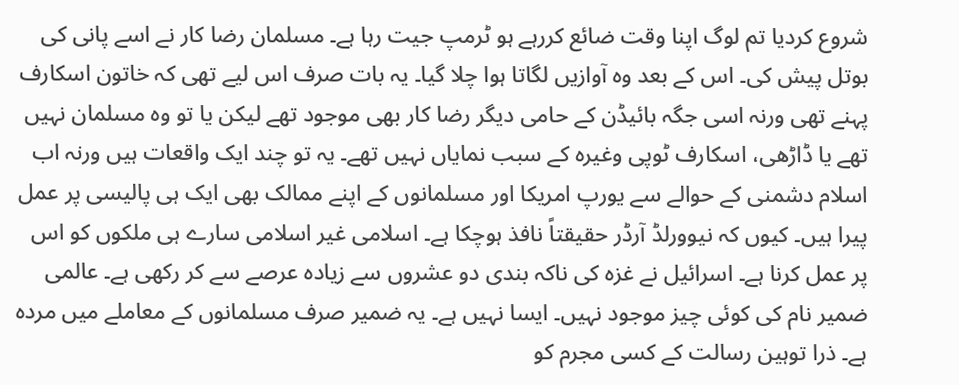شروع کردیا تم لوگ اپنا وقت ضائع کررہے ہو ٹرمپ جیت رہا ہے۔ مسلمان رضا کار نے اسے پانی کی بوتل پیش کی۔ اس کے بعد وہ آوازیں لگاتا ہوا چلا گیا۔ یہ بات صرف اس لیے تھی کہ خاتون اسکارف پہنے تھی ورنہ اسی جگہ بائیڈن کے حامی دیگر رضا کار بھی موجود تھے لیکن یا تو وہ مسلمان نہیں تھے یا ڈاڑھی، اسکارف ٹوپی وغیرہ کے سبب نمایاں نہیں تھے۔ یہ تو چند ایک واقعات ہیں ورنہ اب اسلام دشمنی کے حوالے سے یورپ امریکا اور مسلمانوں کے اپنے ممالک بھی ایک ہی پالیسی پر عمل پیرا ہیں۔ کیوں کہ نیوورلڈ آرڈر حقیقتاً نافذ ہوچکا ہے۔ اسلامی غیر اسلامی سارے ہی ملکوں کو اس پر عمل کرنا ہے۔ اسرائیل نے غزہ کی ناکہ بندی دو عشروں سے زیادہ عرصے سے کر رکھی ہے۔ عالمی ضمیر نام کی کوئی چیز موجود نہیں۔ ایسا نہیں ہے۔ یہ ضمیر صرف مسلمانوں کے معاملے میں مردہ ہے۔ ذرا توہین رسالت کے کسی مجرم کو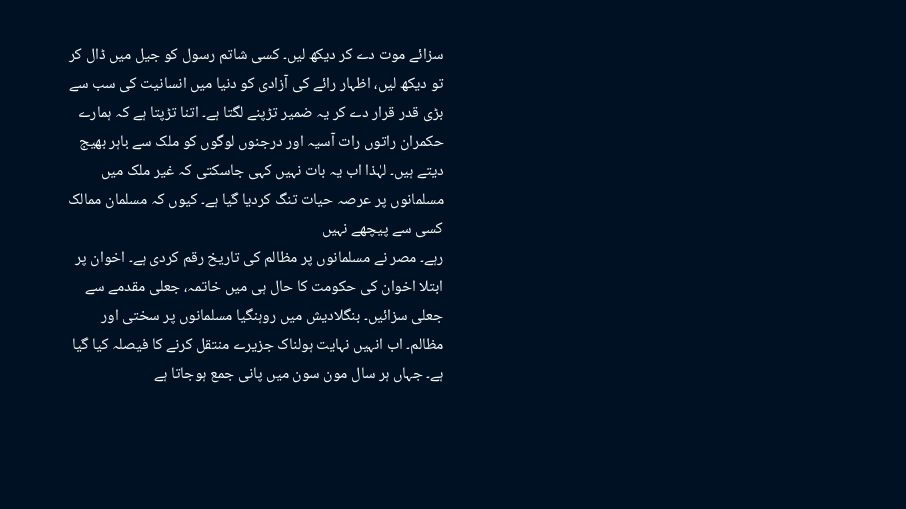سزائے موت دے کر دیکھ لیں۔ کسی شاتم رسول کو جیل میں ڈال کر تو دیکھ لیں، اظہار رائے کی آزادی کو دنیا میں انسانیت کی سب سے بڑی قدر قرار دے کر یہ ضمیر تڑپنے لگتا ہے۔ اتنا تڑپتا ہے کہ ہمارے حکمران راتوں رات آسیہ اور درجنوں لوگوں کو ملک سے باہر بھیج دیتے ہیں۔ لہٰذا اب یہ بات نہیں کہی جاسکتی کہ غیر ملک میں مسلمانوں پر عرصہ حیات تنگ کردیا گیا ہے۔ کیوں کہ مسلمان ممالک کسی سے پیچھے نہیں
رہے۔ مصر نے مسلمانوں پر مظالم کی تاریخ رقم کردی ہے۔ اخوان پر ابتلا اخوان کی حکومت کا حال ہی میں خاتمہ، جعلی مقدمے سے جعلی سزائیں۔ بنگلادیش میں روہنگیا مسلمانوں پر سختی اور مظالم۔ اب انہیں نہایت ہولناک جزیرے منتقل کرنے کا فیصلہ کیا گیا ہے۔ جہاں ہر سال مون سون میں پانی جمع ہوجاتا ہے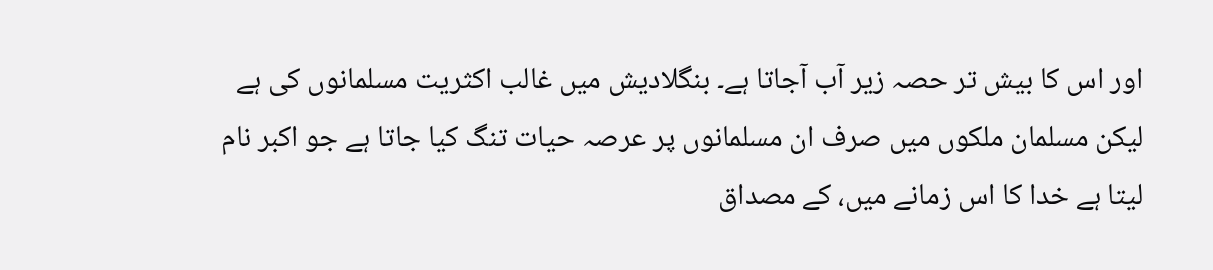اور اس کا بیش تر حصہ زیر آب آجاتا ہے۔ بنگلادیش میں غالب اکثریت مسلمانوں کی ہے لیکن مسلمان ملکوں میں صرف ان مسلمانوں پر عرصہ حیات تنگ کیا جاتا ہے جو اکبر نام لیتا ہے خدا کا اس زمانے میں، کے مصداق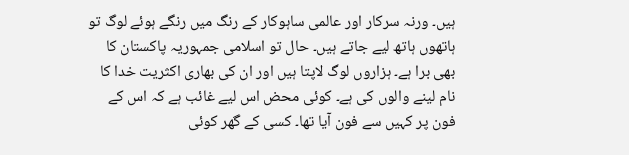ہیں۔ ورنہ سرکار اور عالمی ساہوکار کے رنگ میں رنگے ہوئے لوگ تو ہاتھوں ہاتھ لیے جاتے ہیں۔ حال تو اسلامی جمہوریہ پاکستان کا بھی برا ہے۔ ہزاروں لوگ لاپتا ہیں اور ان کی بھاری اکثریت خدا کا نام لینے والوں کی ہے۔ کوئی محض اس لیے غائب ہے کہ اس کے فون پر کہیں سے فون آیا تھا۔ کسی کے گھر کوئی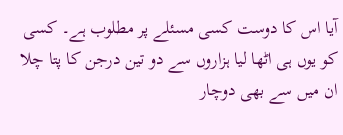آیا اس کا دوست کسی مسئلے پر مطلوب ہے۔ کسی کو یوں ہی اٹھا لیا ہزاروں سے دو تین درجن کا پتا چلا ان میں سے بھی دوچار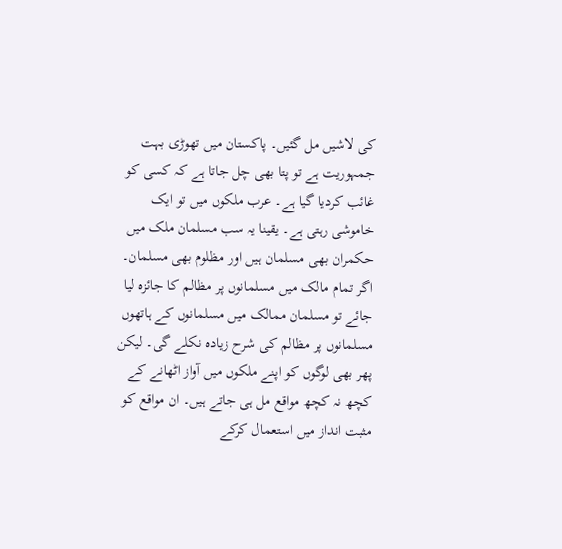کی لاشیں مل گئیں۔ پاکستان میں تھوڑی بہت جمہوریت ہے تو پتا بھی چل جاتا ہے کہ کسی کو غائب کردیا گیا ہے۔ عرب ملکوں میں تو ایک خاموشی رہتی ہے۔ یقینا یہ سب مسلمان ملک میں حکمران بھی مسلمان ہیں اور مظلوم بھی مسلمان۔ اگر تمام مالک میں مسلمانوں پر مظالم کا جائزہ لیا جائے تو مسلمان ممالک میں مسلمانوں کے ہاتھوں مسلمانوں پر مظالم کی شرح زیادہ نکلے گی۔ لیکن پھر بھی لوگوں کو اپنے ملکوں میں آواز اٹھانے کے کچھ نہ کچھ مواقع مل ہی جاتے ہیں۔ ان مواقع کو مثبت انداز میں استعمال کرکے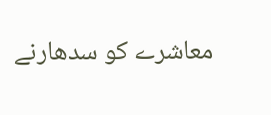معاشرے کو سدھارنے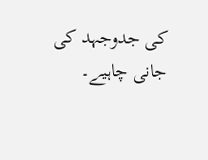کی جدوجہد کی جانی چاہیے۔